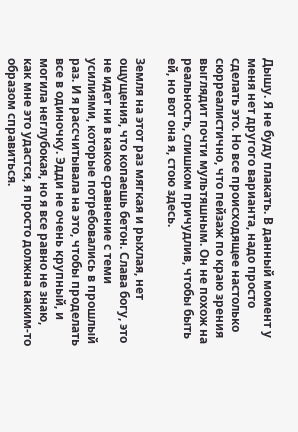Дышу. Я не буду плакать. В данный момент у меня нет другого варианта, надо просто сделать это. Но все происходящее настолько сюрреалистично, что пейзаж по краю зрения выглядит почти мультяшным. Он не похож на реальность, слишком причудлив, чтобы быть ей, но вот она я, стою здесь.

Земля на этот раз мягкая и рыхлая, нет ощущения, что копаешь бетон. Слава богу, это не идет ни в какое сравнение с теми усилиями, которые потребовались в прошлый раз. И я рассчитывала на это, чтобы проделать все в одиночку. Эдди не очень крупный, и могила неглубокая, но я все равно не знаю, как мне это удастся, я просто должна каким-то образом справиться.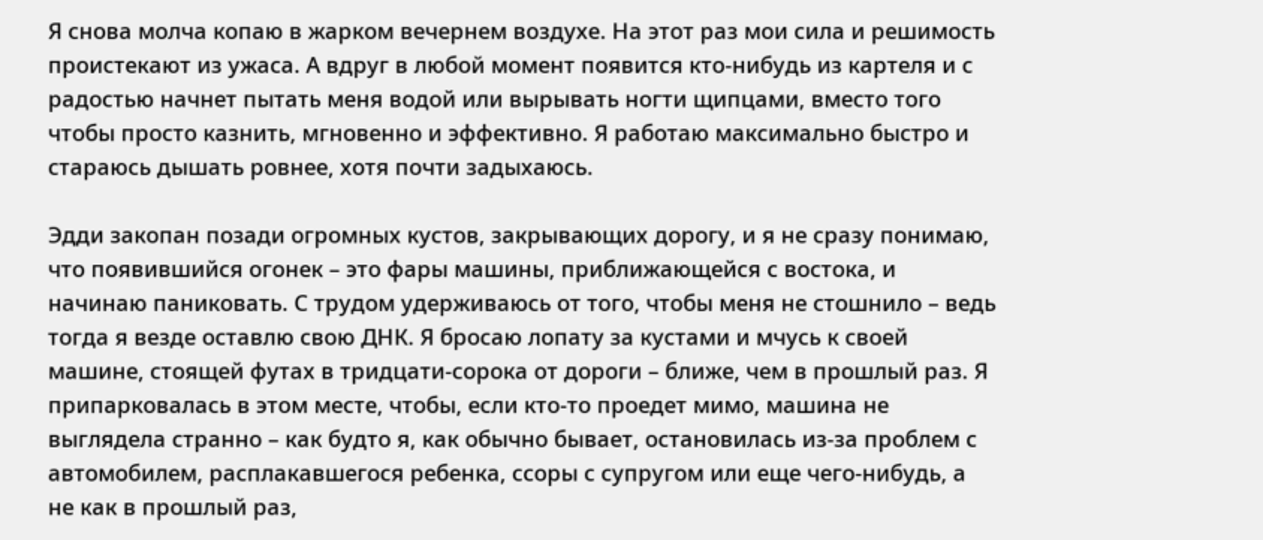Я снова молча копаю в жарком вечернем воздухе. На этот раз мои сила и решимость проистекают из ужаса. А вдруг в любой момент появится кто-нибудь из картеля и с радостью начнет пытать меня водой или вырывать ногти щипцами, вместо того чтобы просто казнить, мгновенно и эффективно. Я работаю максимально быстро и стараюсь дышать ровнее, хотя почти задыхаюсь.

Эдди закопан позади огромных кустов, закрывающих дорогу, и я не сразу понимаю, что появившийся огонек – это фары машины, приближающейся с востока, и начинаю паниковать. С трудом удерживаюсь от того, чтобы меня не стошнило – ведь тогда я везде оставлю свою ДНК. Я бросаю лопату за кустами и мчусь к своей машине, стоящей футах в тридцати-сорока от дороги – ближе, чем в прошлый раз. Я припарковалась в этом месте, чтобы, если кто-то проедет мимо, машина не выглядела странно – как будто я, как обычно бывает, остановилась из-за проблем с автомобилем, расплакавшегося ребенка, ссоры с супругом или еще чего-нибудь, а не как в прошлый раз,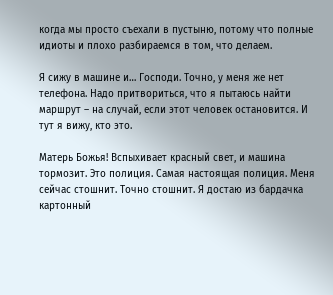когда мы просто съехали в пустыню, потому что полные идиоты и плохо разбираемся в том, что делаем.

Я сижу в машине и… Господи. Точно, у меня же нет телефона. Надо притвориться, что я пытаюсь найти маршрут – на случай, если этот человек остановится. И тут я вижу, кто это.

Матерь Божья! Вспыхивает красный свет, и машина тормозит. Это полиция. Самая настоящая полиция. Меня сейчас стошнит. Точно стошнит. Я достаю из бардачка картонный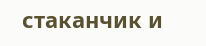стаканчик и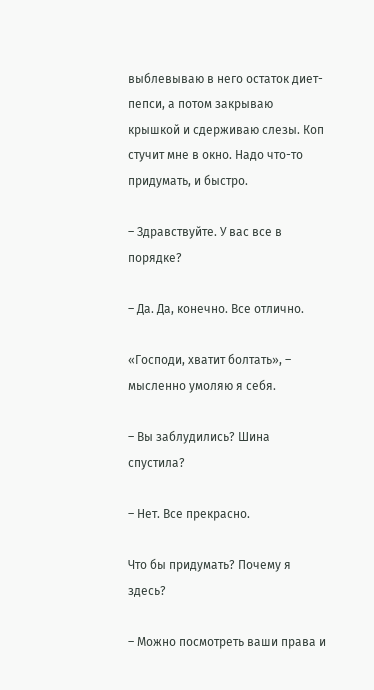выблевываю в него остаток диет-пепси, а потом закрываю крышкой и сдерживаю слезы. Коп стучит мне в окно. Надо что-то придумать, и быстро.

– Здравствуйте. У вас все в порядке?

– Да. Да, конечно. Все отлично.

«Господи, хватит болтать», – мысленно умоляю я себя.

– Вы заблудились? Шина спустила?

– Нет. Все прекрасно.

Что бы придумать? Почему я здесь?

– Можно посмотреть ваши права и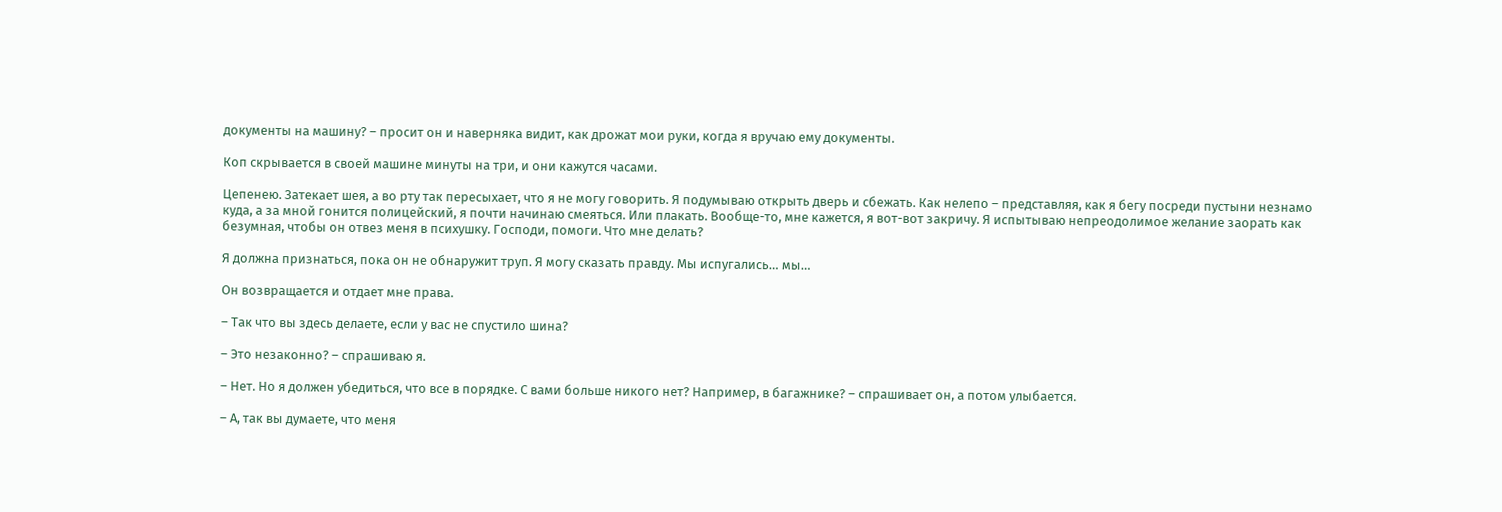документы на машину? – просит он и наверняка видит, как дрожат мои руки, когда я вручаю ему документы.

Коп скрывается в своей машине минуты на три, и они кажутся часами.

Цепенею. Затекает шея, а во рту так пересыхает, что я не могу говорить. Я подумываю открыть дверь и сбежать. Как нелепо – представляя, как я бегу посреди пустыни незнамо куда, а за мной гонится полицейский, я почти начинаю смеяться. Или плакать. Вообще-то, мне кажется, я вот-вот закричу. Я испытываю непреодолимое желание заорать как безумная, чтобы он отвез меня в психушку. Господи, помоги. Что мне делать?

Я должна признаться, пока он не обнаружит труп. Я могу сказать правду. Мы испугались… мы…

Он возвращается и отдает мне права.

– Так что вы здесь делаете, если у вас не спустило шина?

– Это незаконно? – спрашиваю я.

– Нет. Но я должен убедиться, что все в порядке. С вами больше никого нет? Например, в багажнике? – спрашивает он, а потом улыбается.

– А, так вы думаете, что меня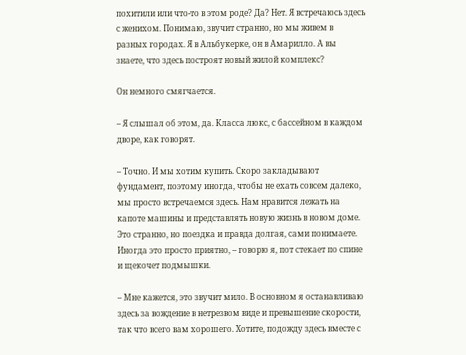похитили или что-то в этом роде? Да? Нет. Я встречаюсь здесь с женихом. Понимаю, звучит странно, но мы живем в разных городах. Я в Альбукерке, он в Амарилло. А вы знаете, что здесь построят новый жилой комплекс?

Он немного смягчается.

– Я слышал об этом, да. Класса люкс, с бассейном в каждом дворе, как говорят.

– Точно. И мы хотим купить. Скоро закладывают фундамент, поэтому иногда, чтобы не ехать совсем далеко, мы просто встречаемся здесь. Нам нравится лежать на капоте машины и представлять новую жизнь в новом доме. Это странно, но поездка и правда долгая, сами понимаете. Иногда это просто приятно, – говорю я, пот стекает по спине и щекочет подмышки.

– Мне кажется, это звучит мило. В основном я останавливаю здесь за вождение в нетрезвом виде и превышение скорости, так что всего вам хорошего. Хотите, подожду здесь вместе с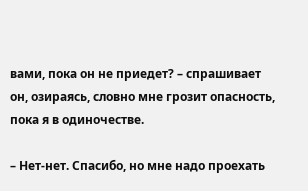вами, пока он не приедет? – спрашивает он, озираясь, словно мне грозит опасность, пока я в одиночестве.

– Нет-нет. Спасибо, но мне надо проехать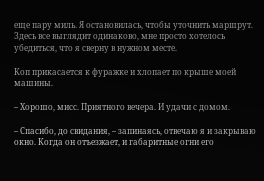еще пару миль. Я остановилась, чтобы уточнить маршрут. Здесь все выглядит одинаково, мне просто хотелось убедиться, что я сверну в нужном месте.

Коп прикасается к фуражке и хлопает по крыше моей машины.

– Хорошо, мисс. Приятного вечера. И удачи с домом.

– Спасибо, до свидания, – запинаясь, отвечаю я и закрываю окно. Когда он отъезжает, и габаритные огни его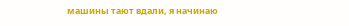машины тают вдали, я начинаю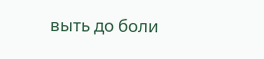выть до боли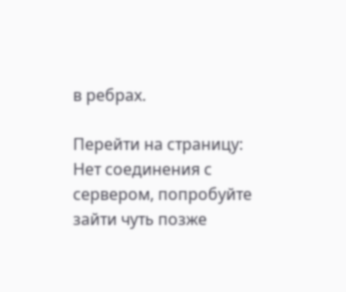в ребрах.

Перейти на страницу:
Нет соединения с сервером, попробуйте зайти чуть позже